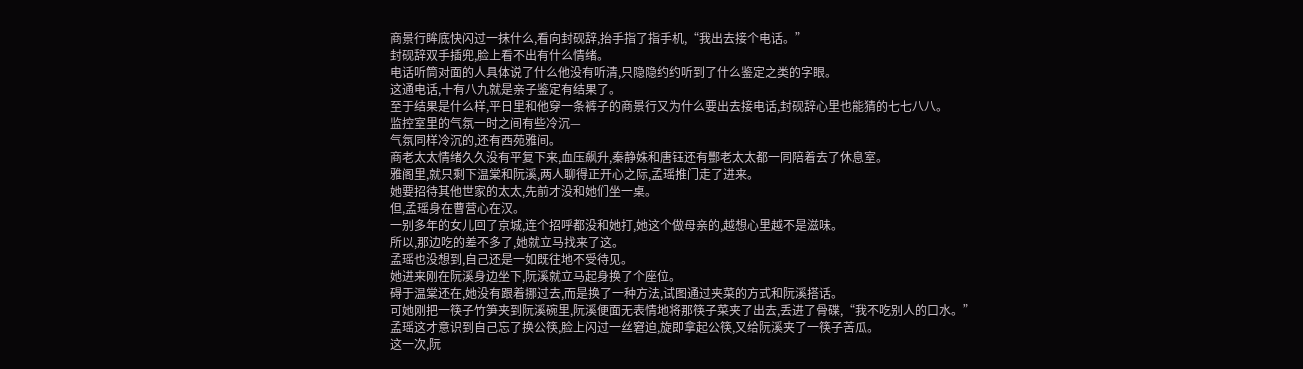商景行眸底快闪过一抹什么,看向封砚辞,抬手指了指手机,“我出去接个电话。”
封砚辞双手插兜,脸上看不出有什么情绪。
电话听筒对面的人具体说了什么他没有听清,只隐隐约约听到了什么鉴定之类的字眼。
这通电话,十有八九就是亲子鉴定有结果了。
至于结果是什么样,平日里和他穿一条裤子的商景行又为什么要出去接电话,封砚辞心里也能猜的七七八八。
监控室里的气氛一时之间有些冷沉—
气氛同样冷沉的,还有西苑雅间。
商老太太情绪久久没有平复下来,血压飙升,秦静姝和唐钰还有酆老太太都一同陪着去了休息室。
雅阁里,就只剩下温棠和阮溪,两人聊得正开心之际,孟瑶推门走了进来。
她要招待其他世家的太太,先前才没和她们坐一桌。
但,孟瑶身在曹营心在汉。
一别多年的女儿回了京城,连个招呼都没和她打,她这个做母亲的,越想心里越不是滋味。
所以,那边吃的差不多了,她就立马找来了这。
孟瑶也没想到,自己还是一如既往地不受待见。
她进来刚在阮溪身边坐下,阮溪就立马起身换了个座位。
碍于温棠还在,她没有跟着挪过去,而是换了一种方法,试图通过夹菜的方式和阮溪搭话。
可她刚把一筷子竹笋夹到阮溪碗里,阮溪便面无表情地将那筷子菜夹了出去,丢进了骨碟,“我不吃别人的口水。”
孟瑶这才意识到自己忘了换公筷,脸上闪过一丝窘迫,旋即拿起公筷,又给阮溪夹了一筷子苦瓜。
这一次,阮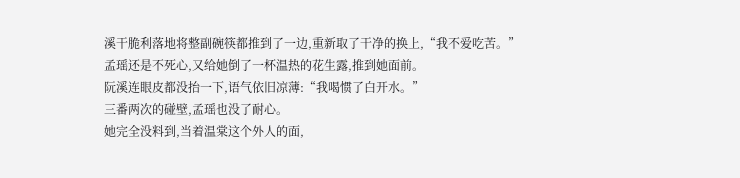溪干脆利落地将整副碗筷都推到了一边,重新取了干净的换上,“我不爱吃苦。”
孟瑶还是不死心,又给她倒了一杯温热的花生露,推到她面前。
阮溪连眼皮都没抬一下,语气依旧凉薄:“我喝惯了白开水。”
三番两次的碰壁,孟瑶也没了耐心。
她完全没料到,当着温棠这个外人的面,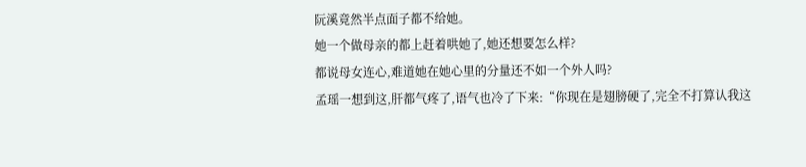阮溪竟然半点面子都不给她。
她一个做母亲的都上赶着哄她了,她还想要怎么样?
都说母女连心,难道她在她心里的分量还不如一个外人吗?
孟瑶一想到这,肝都气疼了,语气也冷了下来:“你现在是翅膀硬了,完全不打算认我这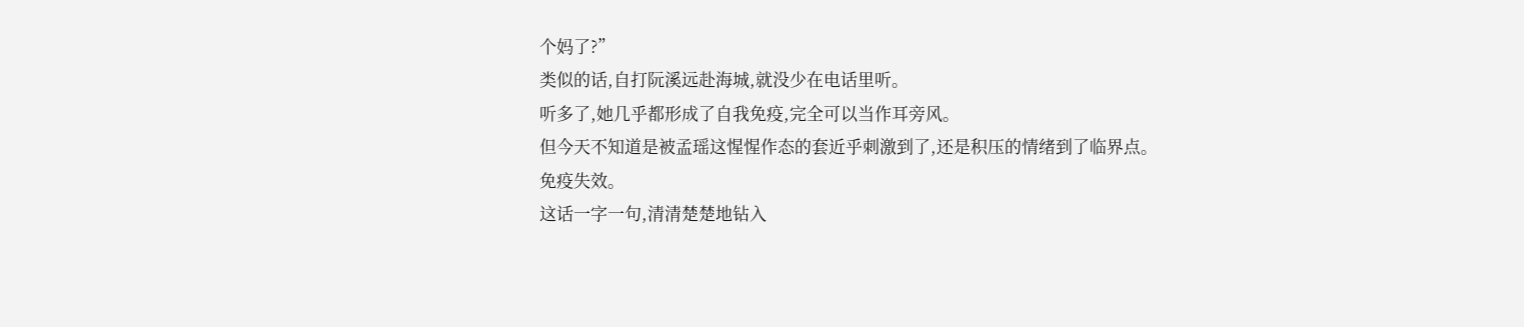个妈了?”
类似的话,自打阮溪远赴海城,就没少在电话里听。
听多了,她几乎都形成了自我免疫,完全可以当作耳旁风。
但今天不知道是被孟瑶这惺惺作态的套近乎刺激到了,还是积压的情绪到了临界点。
免疫失效。
这话一字一句,清清楚楚地钻入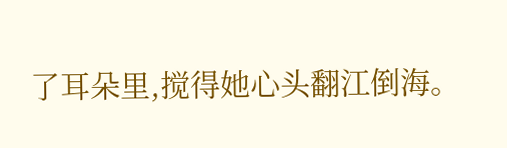了耳朵里,搅得她心头翻江倒海。